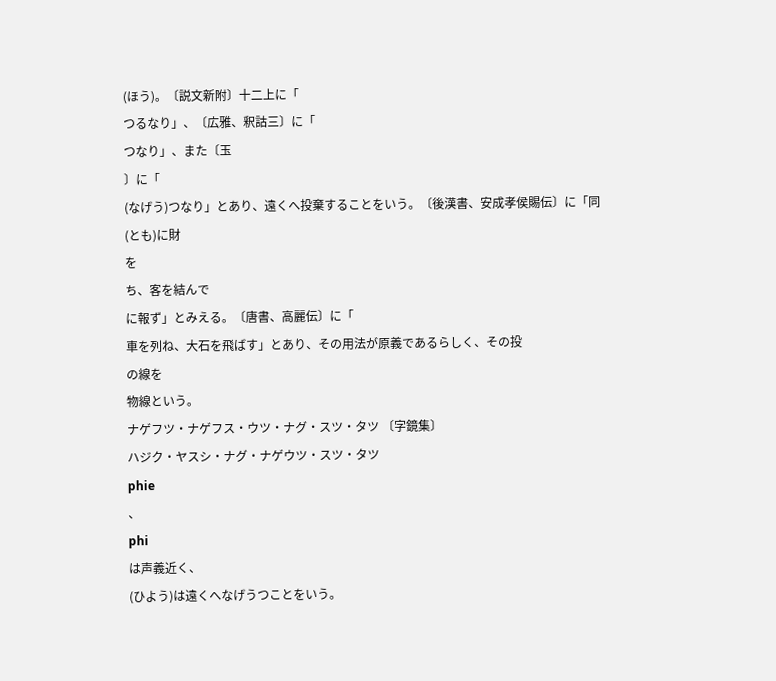(ほう)。〔説文新附〕十二上に「
つるなり」、〔広雅、釈詁三〕に「
つなり」、また〔玉
〕に「
(なげう)つなり」とあり、遠くへ投棄することをいう。〔後漢書、安成孝侯賜伝〕に「同(とも)に財
を
ち、客を結んで
に報ず」とみえる。〔唐書、高麗伝〕に「
車を列ね、大石を飛ばす」とあり、その用法が原義であるらしく、その投
の線を
物線という。
ナゲフツ・ナゲフス・ウツ・ナグ・スツ・タツ 〔字鏡集〕
ハジク・ヤスシ・ナグ・ナゲウツ・スツ・タツ
phie
、
phi
は声義近く、
(ひよう)は遠くへなげうつことをいう。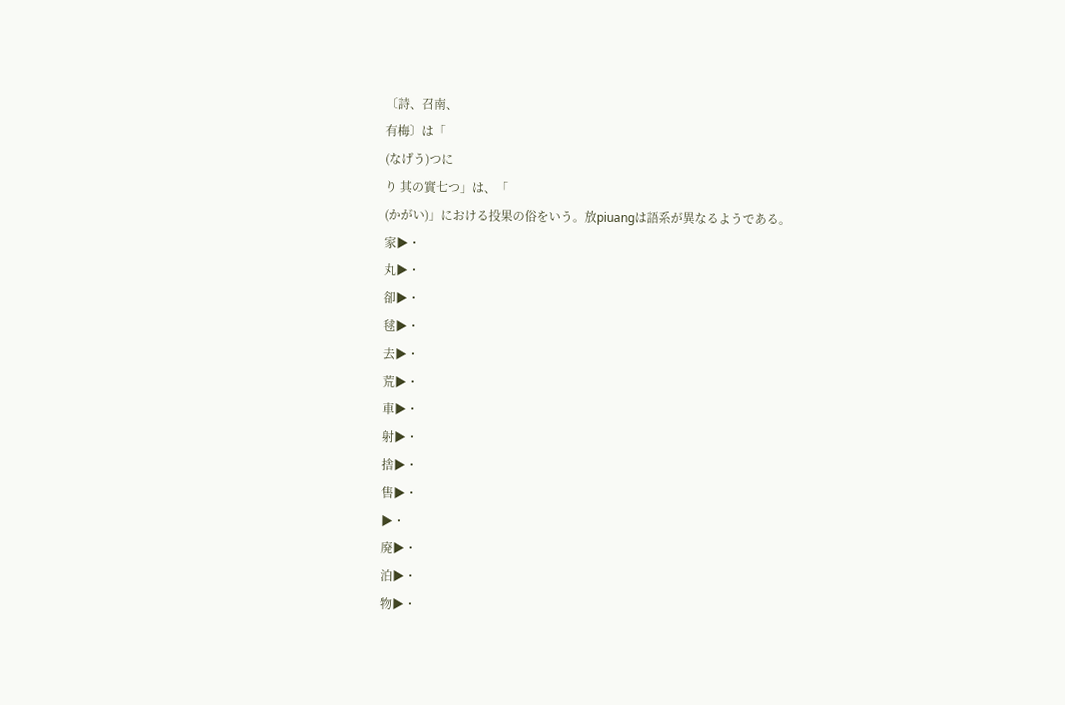〔詩、召南、
有梅〕は「
(なげう)つに
り 其の實七つ」は、「
(かがい)」における投果の俗をいう。放piuangは語系が異なるようである。
家▶・
丸▶・
卻▶・
毬▶・
去▶・
荒▶・
車▶・
射▶・
捨▶・
售▶・
▶・
廃▶・
泊▶・
物▶・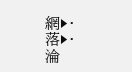網▶・
落▶・
淪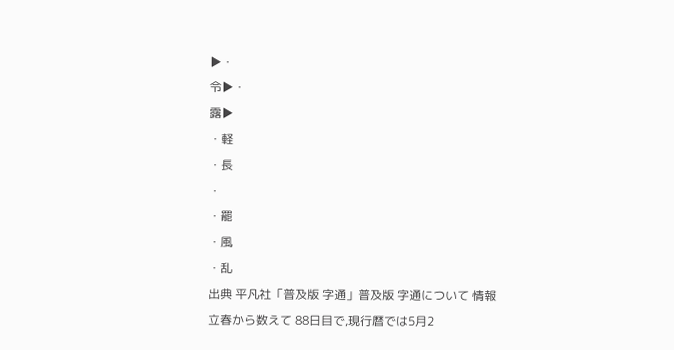▶・
令▶・
露▶
・軽
・長
・
・罷
・風
・乱
出典 平凡社「普及版 字通」普及版 字通について 情報
立春から数えて 88日目で,現行暦では5月2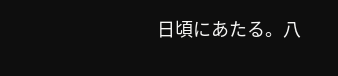日頃にあたる。八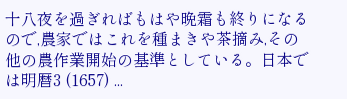十八夜を過ぎればもはや晩霜も終りになるので,農家ではこれを種まきや茶摘み,その他の農作業開始の基準としている。日本では明暦3 (1657) ...